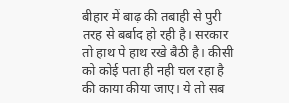बीहार में बाढ़ की तबाही से पुरी तरह से बर्बाद हो रही है। सरकार तो हाथ पे हाथ रखे बैठी है। कीसी को कोई पता ही नही चल रहा है की काया कीया जाए। ये तो सब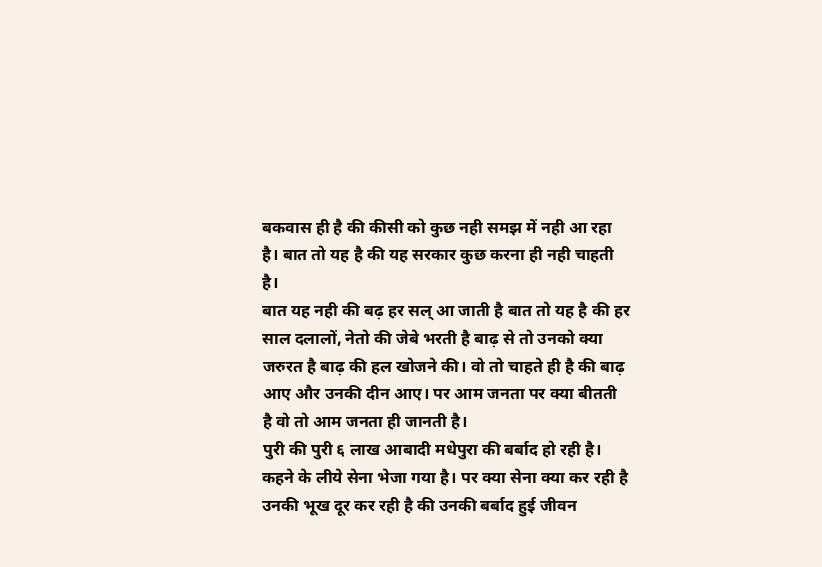बकवास ही है की कीसी को कुछ नही समझ में नही आ रहा है। बात तो यह है की यह सरकार कुछ करना ही नही चाहती है।
बात यह नही की बढ़ हर सल् आ जाती है बात तो यह है की हर साल दलालों, नेतो की जेबे भरती है बाढ़ से तो उनको क्या जरुरत है बाढ़ की हल खोजने की। वो तो चाहते ही है की बाढ़ आए और उनकी दीन आए। पर आम जनता पर क्या बीतती है वो तो आम जनता ही जानती है।
पुरी की पुरी ६ लाख आबादी मधेपुरा की बर्बाद हो रही है। कहने के लीये सेना भेजा गया है। पर क्या सेना क्या कर रही है उनकी भूख दूर कर रही है की उनकी बर्बाद हुई जीवन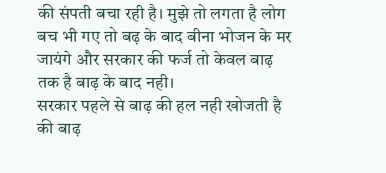की संपती बचा रही है। मुझे तो लगता है लोग बच भी गए तो बढ़ के बाद बीना भोजन के मर जायंगे और सरकार की फर्ज तो केवल बाढ़ तक है बाढ़ के बाद नही।
सरकार पहले से बाढ़ की हल नही खोजती है की बाढ़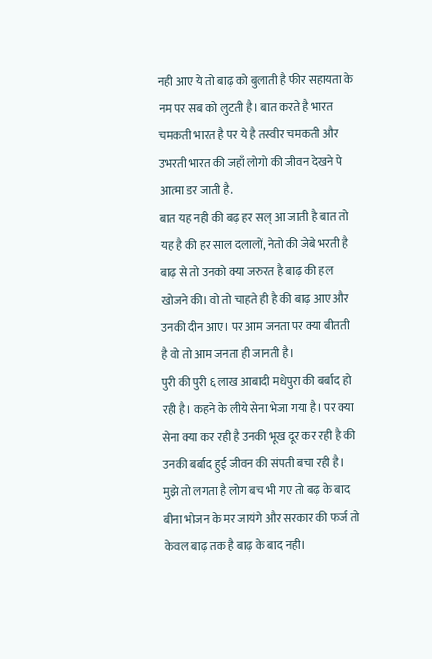नही आए ये तो बाढ़ को बुलाती है फीर सहायता के नम पर सब को लुटती है। बात करते है भारत चमकती भारत है पर ये है तस्वीर चमकती और उभरती भारत की जहाँ लोगो की जीवन देखने पे आत्मा डर जाती है.
बात यह नही की बढ़ हर सल् आ जाती है बात तो यह है की हर साल दलालों, नेतो की जेबे भरती है बाढ़ से तो उनको क्या जरुरत है बाढ़ की हल खोजने की। वो तो चाहते ही है की बाढ़ आए और उनकी दीन आए। पर आम जनता पर क्या बीतती है वो तो आम जनता ही जानती है।
पुरी की पुरी ६ लाख आबादी मधेपुरा की बर्बाद हो रही है। कहने के लीये सेना भेजा गया है। पर क्या सेना क्या कर रही है उनकी भूख दूर कर रही है की उनकी बर्बाद हुई जीवन की संपती बचा रही है। मुझे तो लगता है लोग बच भी गए तो बढ़ के बाद बीना भोजन के मर जायंगे और सरकार की फर्ज तो केवल बाढ़ तक है बाढ़ के बाद नही।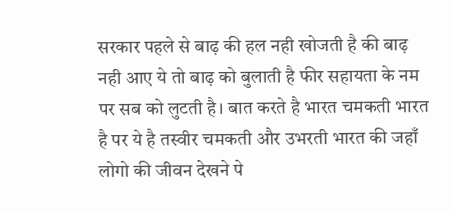सरकार पहले से बाढ़ की हल नही खोजती है की बाढ़ नही आए ये तो बाढ़ को बुलाती है फीर सहायता के नम पर सब को लुटती है। बात करते है भारत चमकती भारत है पर ये है तस्वीर चमकती और उभरती भारत की जहाँ लोगो की जीवन देखने पे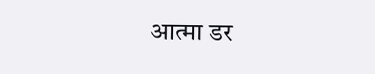आत्मा डर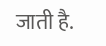जाती है.